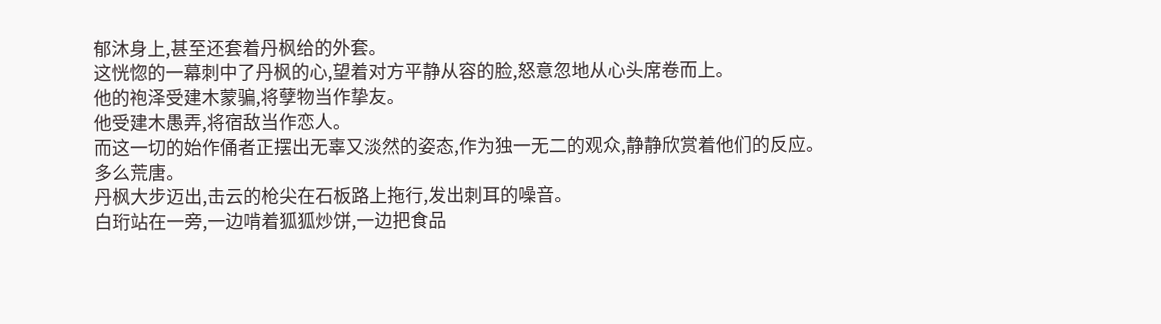郁沐身上,甚至还套着丹枫给的外套。
这恍惚的一幕刺中了丹枫的心,望着对方平静从容的脸,怒意忽地从心头席卷而上。
他的袍泽受建木蒙骗,将孽物当作挚友。
他受建木愚弄,将宿敌当作恋人。
而这一切的始作俑者正摆出无辜又淡然的姿态,作为独一无二的观众,静静欣赏着他们的反应。
多么荒唐。
丹枫大步迈出,击云的枪尖在石板路上拖行,发出刺耳的噪音。
白珩站在一旁,一边啃着狐狐炒饼,一边把食品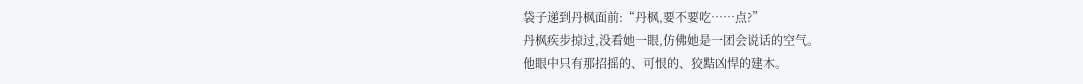袋子递到丹枫面前:“丹枫,要不要吃……点?”
丹枫疾步掠过,没看她一眼,仿佛她是一团会说话的空气。
他眼中只有那招摇的、可恨的、狡黠凶悍的建木。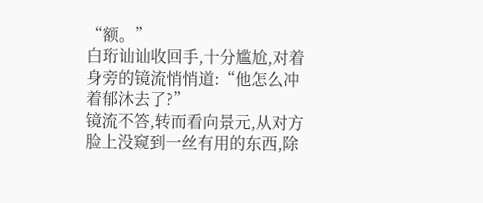“额。”
白珩讪讪收回手,十分尴尬,对着身旁的镜流悄悄道:“他怎么冲着郁沐去了?”
镜流不答,转而看向景元,从对方脸上没窥到一丝有用的东西,除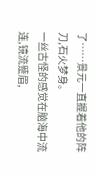了……景元一直握着他的阵刀,石火梦身。
一丝古怪的感觉在脑海中流连,镜流蹙眉,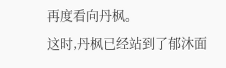再度看向丹枫。
这时,丹枫已经站到了郁沐面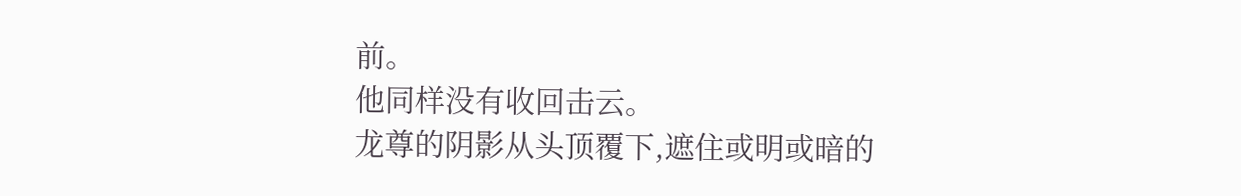前。
他同样没有收回击云。
龙尊的阴影从头顶覆下,遮住或明或暗的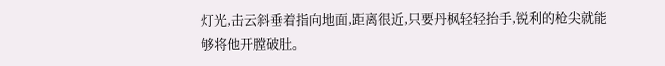灯光,击云斜垂着指向地面,距离很近,只要丹枫轻轻抬手,锐利的枪尖就能够将他开膛破肚。